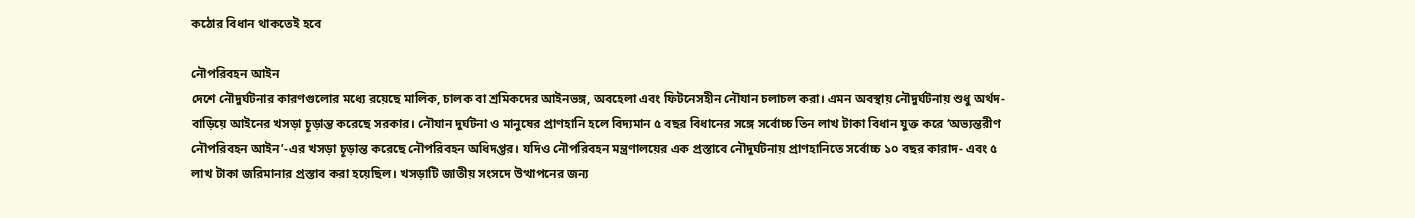কঠোর বিধান থাকতেই হবে

নৌপরিবহন আইন
দেশে নৌদুর্ঘটনার কারণগুলোর মধ্যে রয়েছে মালিক, চালক বা শ্রমিকদের আইনভঙ্গ, অবহেলা এবং ফিটনেসহীন নৌযান চলাচল করা। এমন অবস্থায় নৌদুর্ঘটনায় শুধু অর্থদ- বাড়িয়ে আইনের খসড়া চূড়ান্ত করেছে সরকার। নৌযান দুর্ঘটনা ও মানুষের প্রাণহানি হলে বিদ্যমান ৫ বছর বিধানের সঙ্গে সর্বোচ্চ তিন লাখ টাকা বিধান যুক্ত করে ‘অভ্যন্তরীণ নৌপরিবহন আইন’-এর খসড়া চূড়ান্ত করেছে নৌপরিবহন অধিদপ্তর। যদিও নৌপরিবহন মন্ত্রণালয়ের এক প্রস্তাবে নৌদুর্ঘটনায় প্রাণহানিতে সর্বোচ্চ ১০ বছর কারাদ- এবং ৫ লাখ টাকা জরিমানার প্রস্তাব করা হয়েছিল। খসড়াটি জাতীয় সংসদে উত্থাপনের জন্য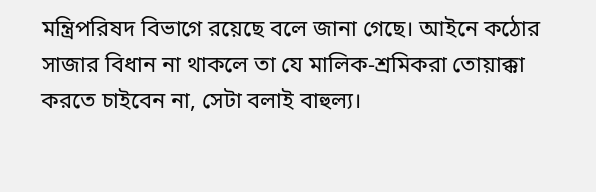মন্ত্রিপরিষদ বিভাগে রয়েছে বলে জানা গেছে। আইনে কঠোর সাজার বিধান না থাকলে তা যে মালিক-শ্রমিকরা তোয়াক্কা করতে চাইবেন না, সেটা বলাই বাহুল্য।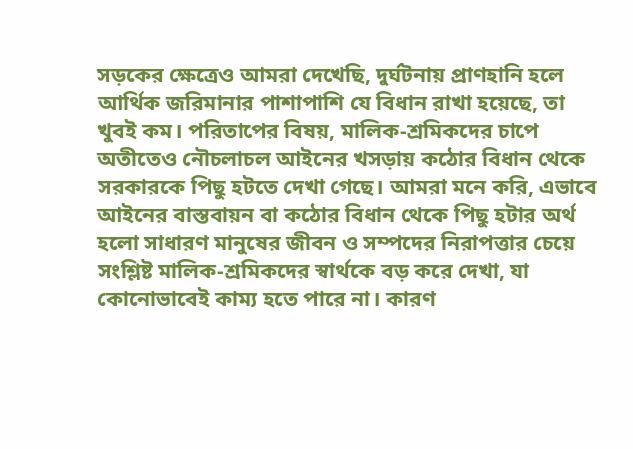সড়কের ক্ষেত্রেও আমরা দেখেছি, দুর্ঘটনায় প্রাণহানি হলে আর্থিক জরিমানার পাশাপাশি যে বিধান রাখা হয়েছে, তা খুবই কম। পরিতাপের বিষয়, মালিক-শ্রমিকদের চাপে অতীতেও নৌচলাচল আইনের খসড়ায় কঠোর বিধান থেকে সরকারকে পিছু হটতে দেখা গেছে। আমরা মনে করি, এভাবে আইনের বাস্তবায়ন বা কঠোর বিধান থেকে পিছু হটার অর্থ হলো সাধারণ মানুষের জীবন ও সম্পদের নিরাপত্তার চেয়ে সংশ্লিষ্ট মালিক-শ্রমিকদের স্বার্থকে বড় করে দেখা, যা কোনোভাবেই কাম্য হতে পারে না। কারণ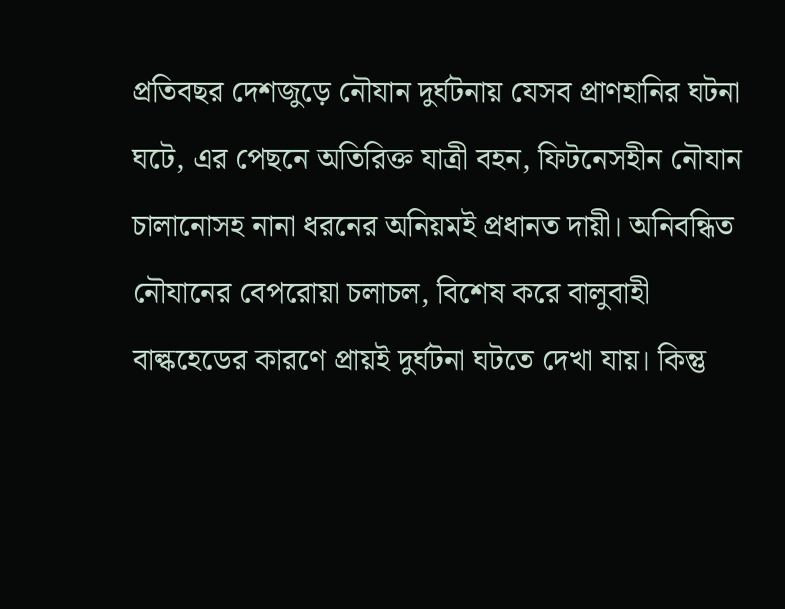প্রতিবছর দেশজুড়ে নৌযান দুর্ঘটনায় যেসব প্রাণহানির ঘটনা ঘটে, এর পেছনে অতিরিক্ত যাত্রী বহন, ফিটনেসহীন নৌযান চালানোসহ নানা ধরনের অনিয়মই প্রধানত দায়ী। অনিবন্ধিত নৌযানের বেপরোয়া চলাচল, বিশেষ করে বালুবাহী বাল্কহেডের কারণে প্রায়ই দুর্ঘটনা ঘটতে দেখা যায়। কিন্তু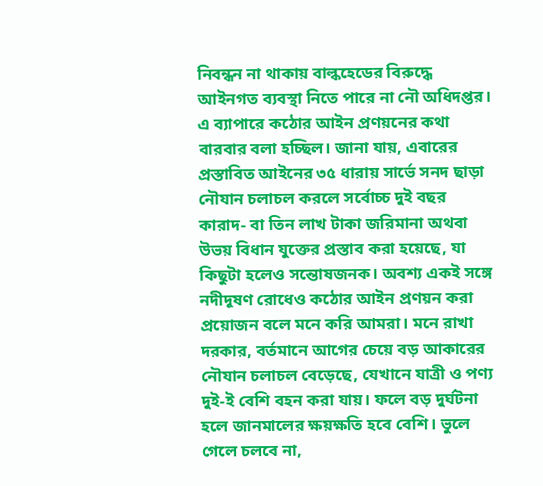নিবন্ধন না থাকায় বাল্কহেডের বিরুদ্ধে আইনগত ব্যবস্থা নিতে পারে না নৌ অধিদপ্তর। এ ব্যাপারে কঠোর আইন প্রণয়নের কথা বারবার বলা হচ্ছিল। জানা যায়, এবারের প্রস্তাবিত আইনের ৩৫ ধারায় সার্ভে সনদ ছাড়া নৌযান চলাচল করলে সর্বোচ্চ দুই বছর কারাদ- বা তিন লাখ টাকা জরিমানা অথবা উভয় বিধান যুক্তের প্রস্তাব করা হয়েছে, যা কিছুটা হলেও সন্তোষজনক। অবশ্য একই সঙ্গে নদীদূষণ রোধেও কঠোর আইন প্রণয়ন করা প্রয়োজন বলে মনে করি আমরা। মনে রাখা দরকার, বর্তমানে আগের চেয়ে বড় আকারের নৌযান চলাচল বেড়েছে, যেখানে যাত্রী ও পণ্য দুই-ই বেশি বহন করা যায়। ফলে বড় দুর্ঘটনা হলে জানমালের ক্ষয়ক্ষতি হবে বেশি। ভুলে গেলে চলবে না,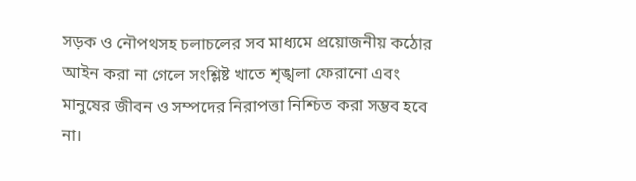সড়ক ও নৌপথসহ চলাচলের সব মাধ্যমে প্রয়োজনীয় কঠোর আইন করা না গেলে সংশ্লিষ্ট খাতে শৃঙ্খলা ফেরানো এবং মানুষের জীবন ও সম্পদের নিরাপত্তা নিশ্চিত করা সম্ভব হবে না।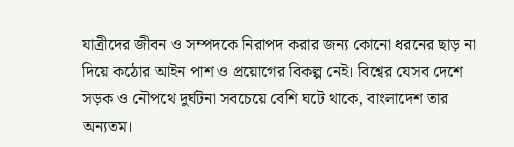যাত্রীদের জীবন ও সম্পদকে নিরাপদ করার জন্য কোনো ধরনের ছাড় না দিয়ে কঠোর আইন পাশ ও প্রয়োগের বিকল্প নেই। বিশ্বের যেসব দেশে সড়ক ও নৌপথে দুর্ঘটনা সবচেয়ে বেশি ঘটে থাকে, বাংলাদেশ তার অন্যতম।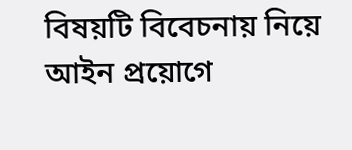বিষয়টি বিবেচনায় নিয়ে আইন প্রয়োগে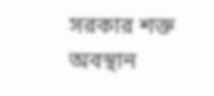সরকার শক্ত অবস্থান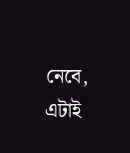নেবে, এটাই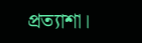প্রত্যাশা।